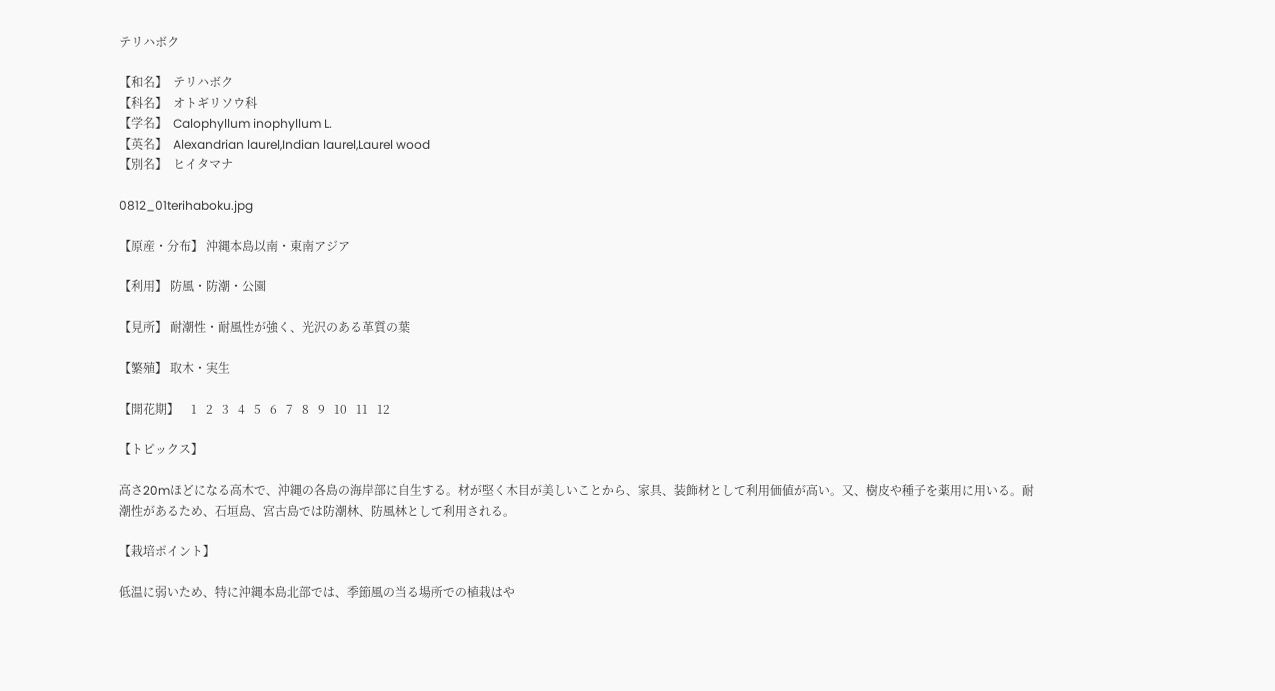テリハボク

【和名】  テリハボク
【科名】  オトギリソウ科
【学名】  Calophyllum inophyllum L.
【英名】  Alexandrian laurel,Indian laurel,Laurel wood
【別名】  ヒイタマナ

0812_01terihaboku.jpg

【原産・分布】 沖縄本島以南・東南アジア

【利用】 防風・防潮・公園

【見所】 耐潮性・耐風性が強く、光沢のある革質の葉

【繁殖】 取木・実生

【開花期】    1   2   3   4   5   6   7   8   9   10   11   12

【トピックス】

高さ20mほどになる高木で、沖縄の各島の海岸部に自生する。材が堅く木目が美しいことから、家具、装飾材として利用価値が高い。又、樹皮や種子を薬用に用いる。耐潮性があるため、石垣島、宮古島では防潮林、防風林として利用される。

【栽培ポイント】

低温に弱いため、特に沖縄本島北部では、季節風の当る場所での植栽はや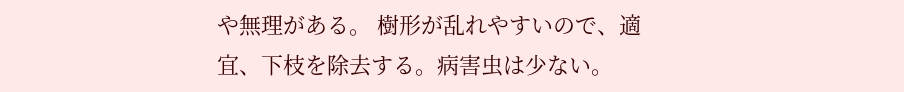や無理がある。 樹形が乱れやすいので、適宜、下枝を除去する。病害虫は少ない。